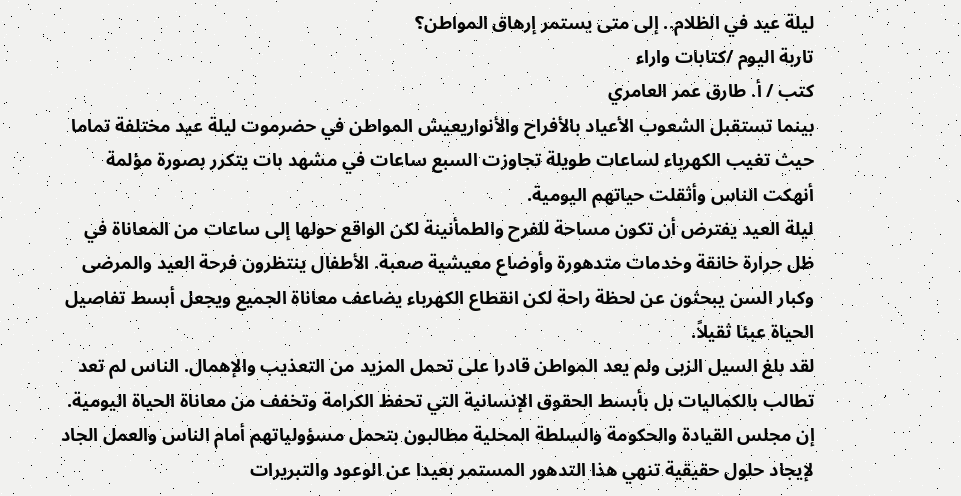ليلة عيد في الظلام.. إلى متى يستمر إرهاق المواطن؟
تاربة اليوم /كتابات واراء
كتب / أ. طارق عمر العامري
بينما تستقبل الشعوب الأعياد بالأفراح والأنواريعيش المواطن في حضرموت ليلة عيد مختلفة تماما حيث تغيب الكهرباء لساعات طويلة تجاوزت السبع ساعات في مشهد بات يتكرر بصورة مؤلمة أنهكت الناس وأثقلت حياتهم اليومية.
ليلة العيد يفترض أن تكون مساحة للفرح والطمأنينة لكن الواقع حولها إلى ساعات من المعاناة في ظل حرارة خانقة وخدمات متدهورة وأوضاع معيشية صعبة. الأطفال ينتظرون فرحة العيد والمرضى وكبار السن يبحثون عن لحظة راحة لكن انقطاع الكهرباء يضاعف معاناة الجميع ويجعل أبسط تفاصيل الحياة عبئا ثقيلاً.
لقد بلغ السيل الزبى ولم يعد المواطن قادرا على تحمل المزيد من التعذيب والإهمال. الناس لم تعد تطالب بالكماليات بل بأبسط الحقوق الإنسانية التي تحفظ الكرامة وتخفف من معاناة الحياة اليومية.
إن مجلس القيادة والحكومة والسلطة المحلية مطالبون بتحمل مسؤولياتهم أمام الناس والعمل الجاد لإيجاد حلول حقيقية تنهي هذا التدهور المستمر بعيدا عن الوعود والتبريرات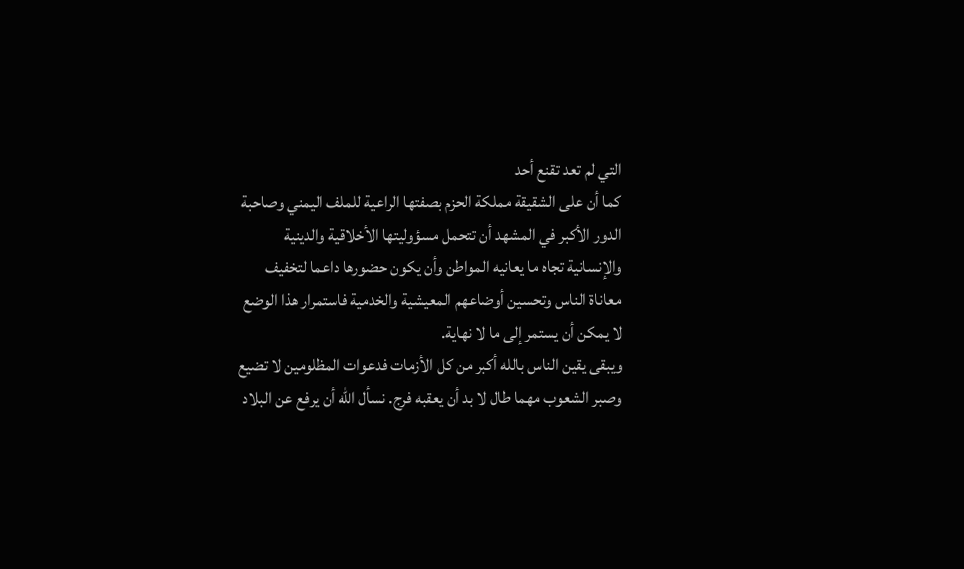التي لم تعد تقنع أحد
كما أن على الشقيقة مملكة الحزم بصفتها الراعية للملف اليمني وصاحبة الدور الأكبر في المشهد أن تتحمل مسؤوليتها الأخلاقية والدينية والإنسانية تجاه ما يعانيه المواطن وأن يكون حضورها داعما لتخفيف معاناة الناس وتحسين أوضاعهم المعيشية والخدمية فاستمرار هذا الوضع لا يمكن أن يستمر إلى ما لا نهاية.
ويبقى يقين الناس بالله أكبر من كل الأزمات فدعوات المظلومين لا تضيع وصبر الشعوب مهما طال لا بد أن يعقبه فرج. نسأل الله أن يرفع عن البلاد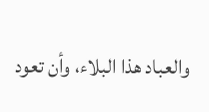والعباد هذا البلاء، وأن تعود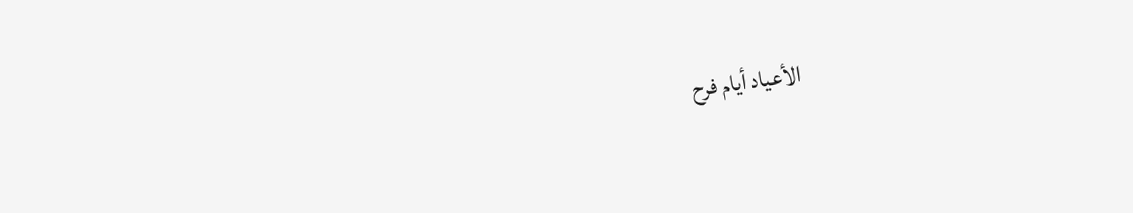الأعياد أيام فرح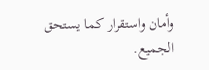وأمان واستقرار كما يستحق الجميع.